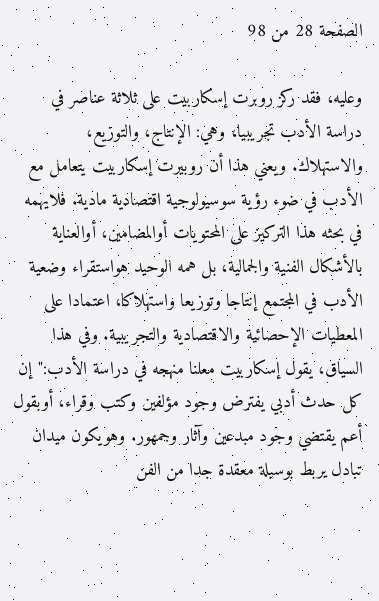الصفحة 28 من 98

وعليه، فقد ركز روبرت إسكاربيت على ثلاثة عناصر في دراسة الأدب تجريبيا، وهي: الإنتاج، والتوزيع، والاستهلاك. ويعني هذا أن روبيرت إسكاربيت يتعامل مع الأدب في ضوء رؤية سوسيولوجية اقتصادية مادية. فلايهمه في بحثه هذا التركيز على المحتويات أوالمضامين، أوالعناية بالأشكال الفنية والجمالية، بل همه الوحيد هواستقراء وضعية الأدب في المجتمع إنتاجا وتوزيعا واستهلاكا، اعتمادا على المعطيات الإحصائية والاقتصادية والتجريبية. وفي هذا السياق، يقول إسكاربيت معلنا منهجه في دراسة الأدب:"إن كل حدث أدبي يفترض وجود مؤلفين وكتب وقراء، أوبقول أعم يقتضي وجود مبدعين وآثار وجمهور. وهويكون ميدان تبادل يربط بوسيلة معقدة جدا من الفن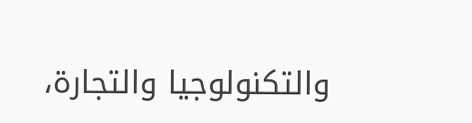والتكنولوجيا والتجارة،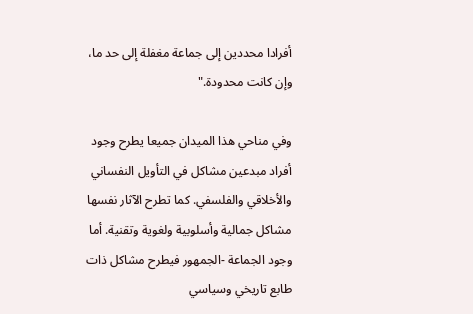أفرادا محددين إلى جماعة مغفلة إلى حد ما، وإن كانت محدودة."

وفي مناحي هذا الميدان جميعا يطرح وجود أفراد مبدعين مشاكل في التأويل النفساني والأخلاقي والفلسفي. كما تطرح الآثار نفسها مشاكل جمالية وأسلوبية ولغوية وتقنية. أما وجود الجماعة -الجمهور فيطرح مشاكل ذات طابع تاريخي وسياسي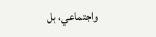واجتماعي، بل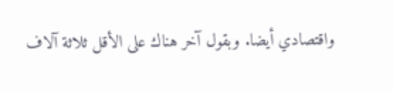واقتصادي أيضا. وبقول آخر هناك على الأقل ثلاثة آلاف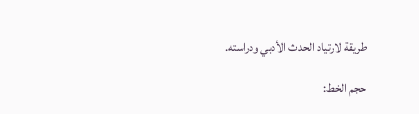طريقة لارتياد الحدث الأدبي ودراسته.

حجم الخط: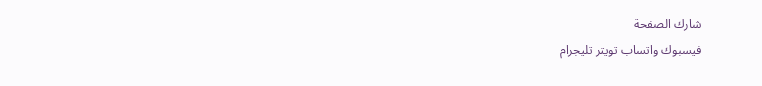شارك الصفحة
فيسبوك واتساب تويتر تليجرام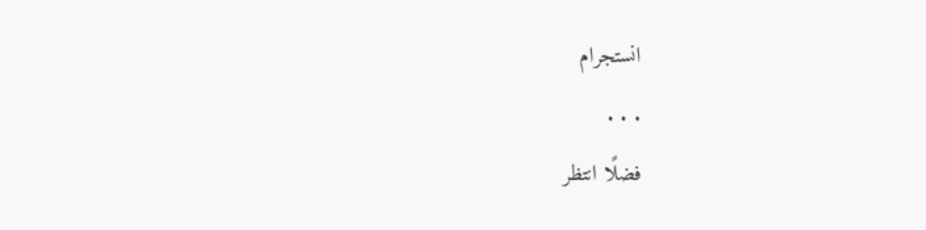انستجرام
. . .
فضلًا انتظر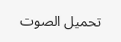تحميل الصوت